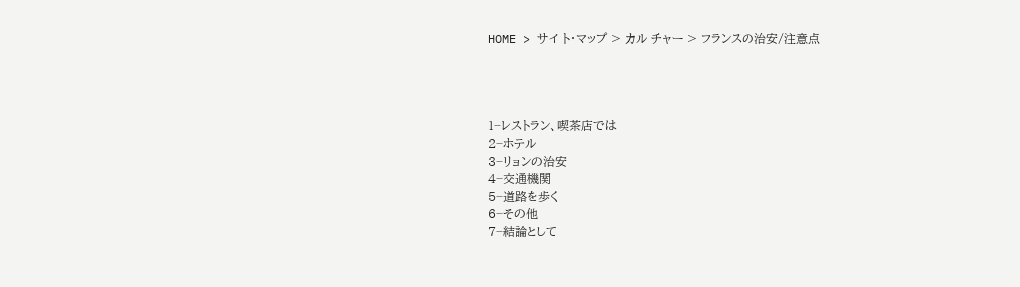HOME > サイ ト・マップ > カル チャー > フランスの治安/注意点




1−レストラン、喫茶店では
2−ホテル
3−リョンの治安
4−交通機関
5−道路を歩く
6−その他
7−結論として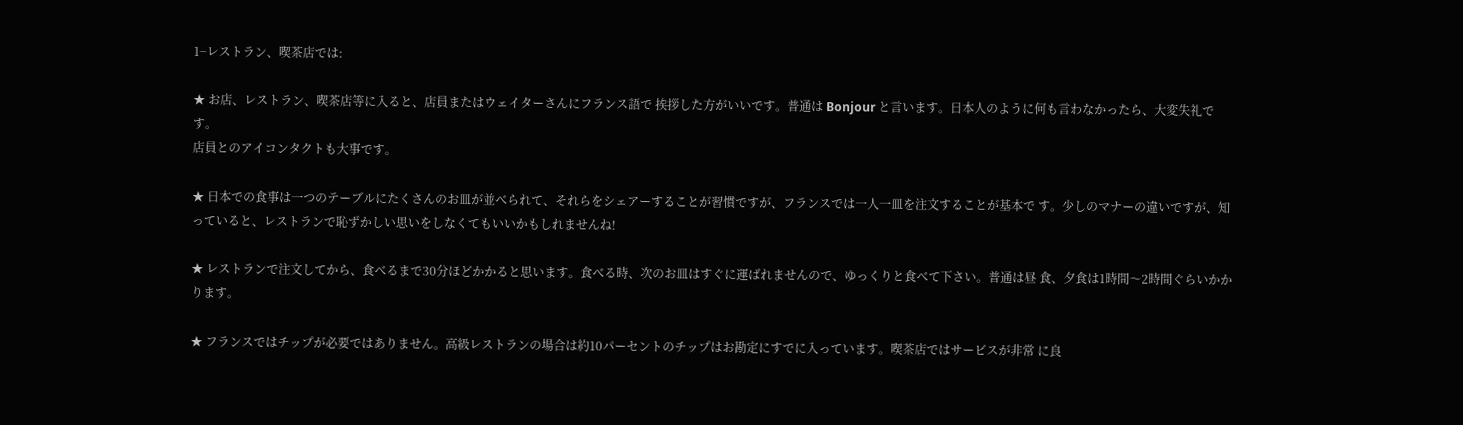1−レストラン、喫茶店では:

★ お店、レストラン、喫茶店等に入ると、店員またはウェイターさんにフランス語で 挨拶した方がいいです。普通は Bonjour と言います。日本人のように何も言わなかったら、大変失礼です。
店員とのアイコンタクトも大事です。

★ 日本での食事は一つのテーブルにたくさんのお皿が並べられて、それらをシェアーすることが習慣ですが、フランスでは一人一皿を注文することが基本で す。少しのマナーの違いですが、知っていると、レストランで恥ずかしい思いをしなくてもいいかもしれませんね!

★ レストランで注文してから、食べるまで30分ほどかかると思います。食べる時、次のお皿はすぐに運ばれませんので、ゆっくりと食べて下さい。普通は昼 食、夕食は1時間〜2時間ぐらいかかります。

★ フランスではチップが必要ではありません。高級レストランの場合は約10パーセントのチップはお勘定にすでに入っています。喫茶店ではサービスが非常 に良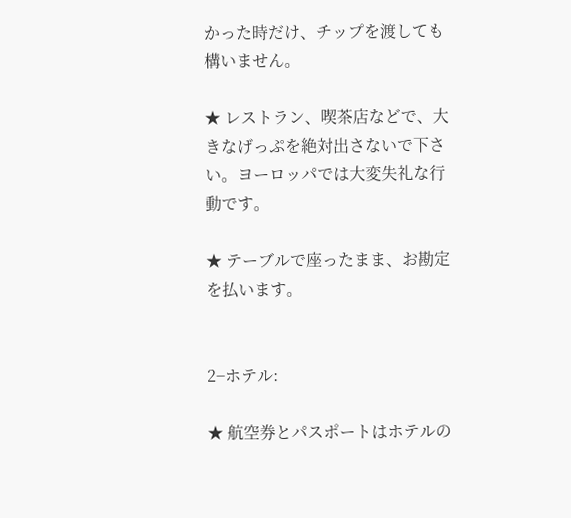かった時だけ、チップを渡しても構いません。

★ レストラン、喫茶店などで、大きなげっぷを絶対出さないで下さい。ヨーロッパでは大変失礼な行動です。

★ テーブルで座ったまま、お勘定を払います。


2−ホテル:

★ 航空券とパスポートはホテルの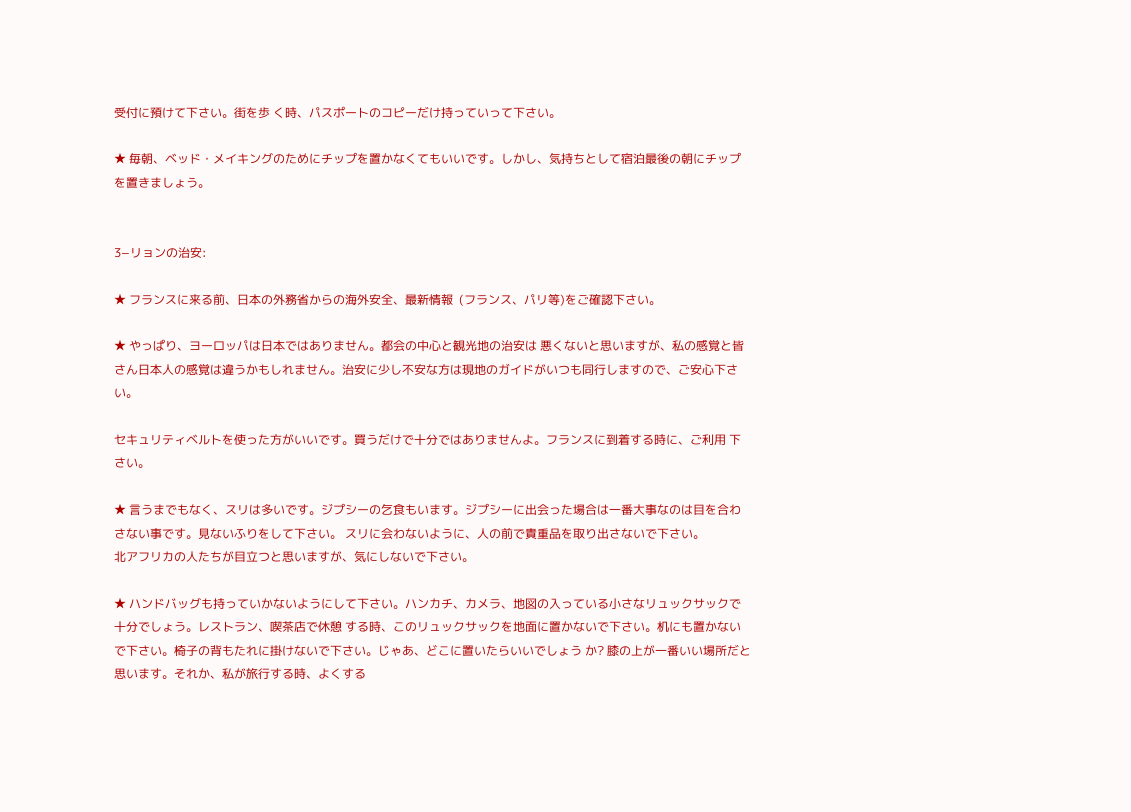受付に預けて下さい。街を歩 く時、パスポートのコピーだけ持っていって下さい。

★ 毎朝、ベッド・メイキングのためにチップを置かなくてもいいです。しかし、気持ちとして宿泊最後の朝にチップを置きましょう。


3−リョンの治安:

★ フランスに来る前、日本の外務省からの海外安全、最新情報  (フランス、パリ等)をご確認下さい。

★ やっぱり、ヨーロッパは日本ではありません。都会の中心と観光地の治安は 悪くないと思いますが、私の感覚と皆さん日本人の感覚は違うかもしれません。治安に少し不安な方は現地のガイドがいつも同行しますので、ご安心下さい。

セキュリティベルトを使った方がいいです。買うだけで十分ではありませんよ。フランスに到着する時に、ご利用 下さい。

★ 言うまでもなく、スリは多いです。ジプシーの乞食もいます。ジプシーに出会った場合は一番大事なのは目を合わさない事です。見ないふりをして下さい。 スリに会わないように、人の前で貴重品を取り出さないで下さい。
北アフリカの人たちが目立つと思いますが、気にしないで下さい。

★ ハンドバッグも持っていかないようにして下さい。ハンカチ、カメラ、地図の入っている小さなリュックサックで十分でしょう。レストラン、喫茶店で休憩 する時、このリュックサックを地面に置かないで下さい。机にも置かないで下さい。椅子の背もたれに掛けないで下さい。じゃあ、どこに置いたらいいでしょう か? 膝の上が一番いい場所だと思います。それか、私が旅行する時、よくする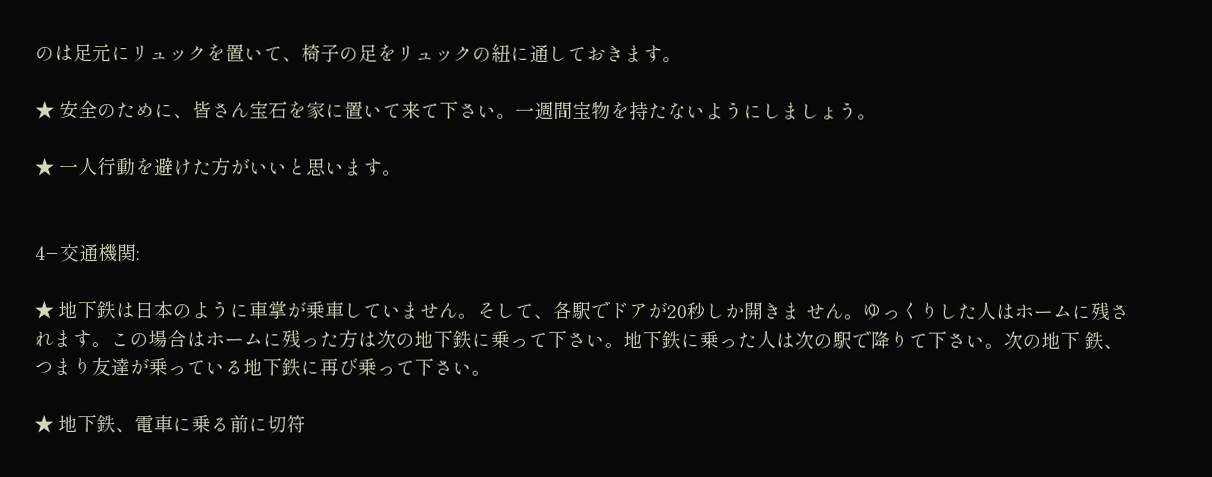のは足元にリュックを置いて、椅子の足をリュックの紐に通しておきます。

★ 安全のために、皆さん宝石を家に置いて来て下さい。一週間宝物を持たないようにしましょう。

★ 一人行動を避けた方がいいと思います。


4−交通機関:

★ 地下鉄は日本のように車掌が乗車していません。そして、各駅でドアが20秒しか開きま せん。ゆっくりした人はホームに残されます。この場合はホームに残った方は次の地下鉄に乗って下さい。地下鉄に乗った人は次の駅で降りて下さい。次の地下 鉄、つまり友達が乗っている地下鉄に再び乗って下さい。

★ 地下鉄、電車に乗る前に切符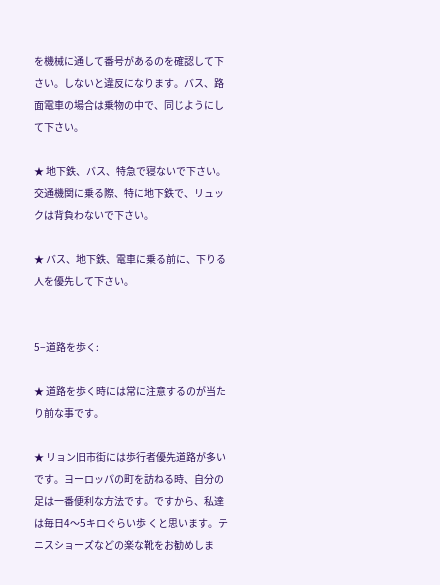を機械に通して番号があるのを確認して下さい。しないと違反になります。バス、路面電車の場合は乗物の中で、同じようにし て下さい。

★ 地下鉄、バス、特急で寝ないで下さい。交通機関に乗る際、特に地下鉄で、リュックは背負わないで下さい。

★ バス、地下鉄、電車に乗る前に、下りる人を優先して下さい。


5−道路を歩く:

★ 道路を歩く時には常に注意するのが当たり前な事です。

★ リョン旧市街には歩行者優先道路が多いです。ヨーロッパの町を訪ねる時、自分の足は一番便利な方法です。ですから、私達は毎日4〜5キロぐらい歩 くと思います。テニスショーズなどの楽な靴をお勧めしま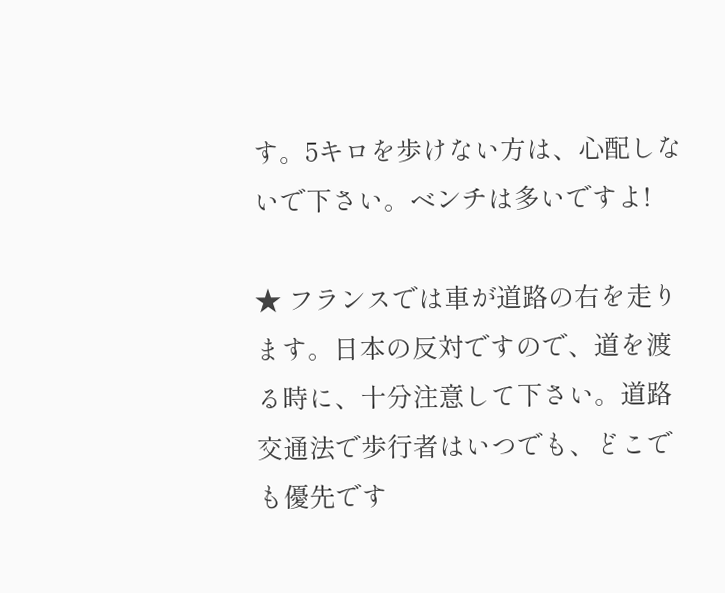す。5キロを歩けない方は、心配しないで下さい。ベンチは多いですよ!

★ フランスでは車が道路の右を走ります。日本の反対ですので、道を渡る時に、十分注意して下さい。道路交通法で歩行者はいつでも、どこでも優先です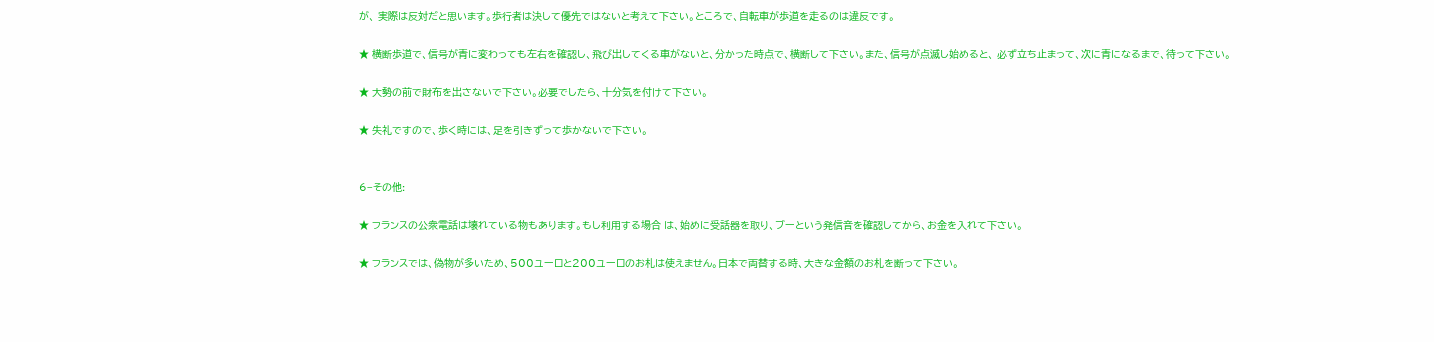が、 実際は反対だと思います。歩行者は決して優先ではないと考えて下さい。ところで、自転車が歩道を走るのは違反です。

★ 横断歩道で、信号が青に変わっても左右を確認し、飛び出してくる車がないと、分かった時点で、横断して下さい。また、信号が点滅し始めると、 必ず立ち止まって、次に青になるまで、待って下さい。

★ 大勢の前で財布を出さないで下さい。必要でしたら、十分気を付けて下さい。

★ 失礼ですので、歩く時には、足を引きずって歩かないで下さい。


6−その他:

★ フランスの公衆電話は壊れている物もあります。もし利用する場合 は、始めに受話器を取り、ブーという発信音を確認してから、お金を入れて下さい。

★ フランスでは、偽物が多いため、500ユーロと200ユーロのお札は使えません。日本で両替する時、大きな金額のお札を断って下さい。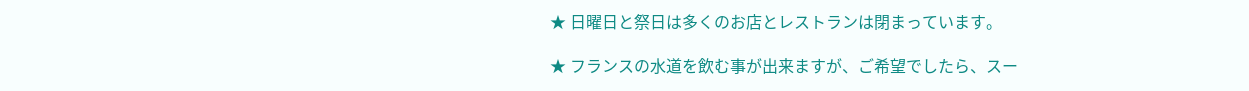★ 日曜日と祭日は多くのお店とレストランは閉まっています。

★ フランスの水道を飲む事が出来ますが、ご希望でしたら、スー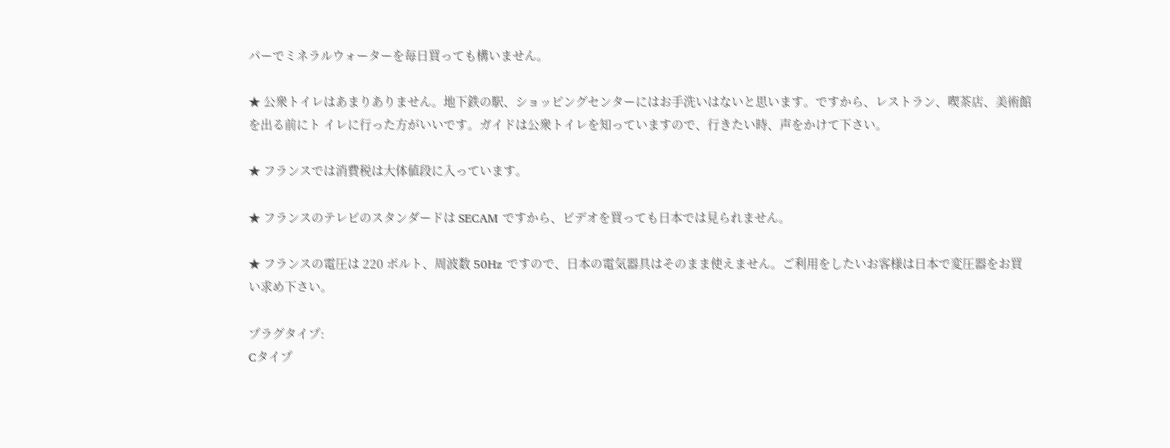パーでミネラルウォーターを毎日買っても構いません。

★ 公衆トイレはあまりありません。地下鉄の駅、ショッピングセンターにはお手洗いはないと思います。ですから、レストラン、喫茶店、美術館を出る前にト イレに行った方がいいです。ガイドは公衆トイレを知っていますので、行きたい時、声をかけて下さい。

★ フランスでは消費税は大体値段に入っています。

★ フランスのテレビのスタンダードは SECAM ですから、ビデオを買っても日本では見られません。

★ フランスの電圧は 220 ボルト、周波数 50Hz ですので、日本の電気器具はそのまま使えません。ご利用をしたいお客様は日本で変圧器をお買い求め下さい。

プラグタイプ:
Cタイプ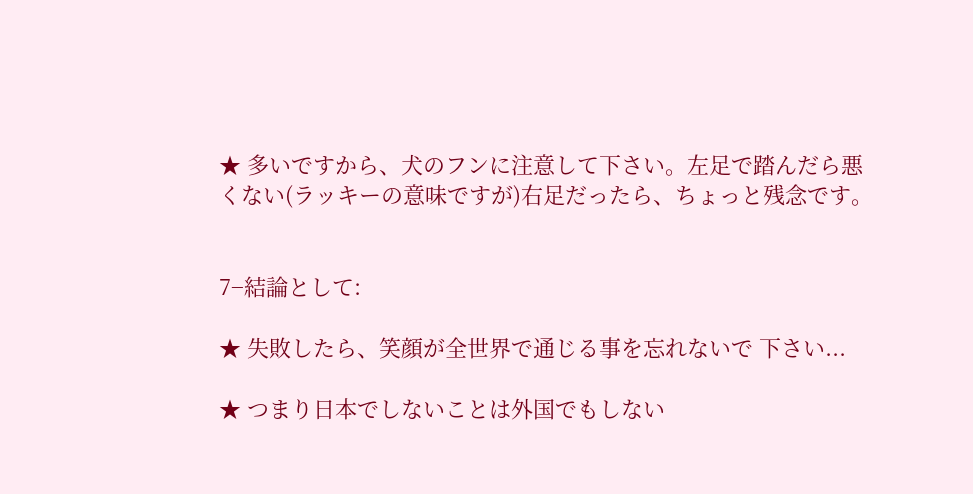★ 多いですから、犬のフンに注意して下さい。左足で踏んだら悪くない(ラッキーの意味ですが)右足だったら、ちょっと残念です。


7−結論として:

★ 失敗したら、笑顔が全世界で通じる事を忘れないで 下さい...

★ つまり日本でしないことは外国でもしない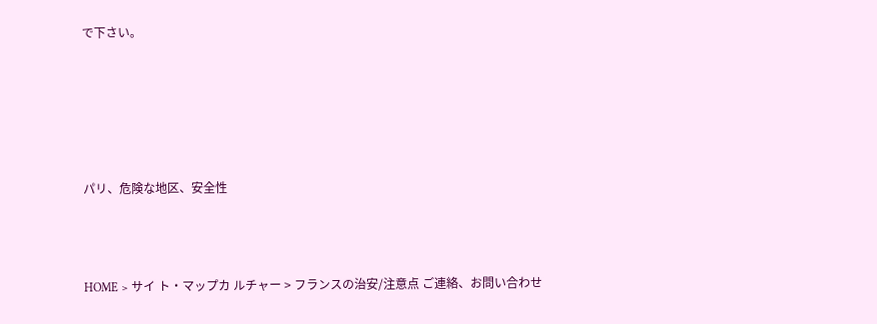で下さい。







パリ、危険な地区、安全性




HOME > サイ ト・マップカ ルチャー > フランスの治安/注意点 ご連絡、お問い合わせ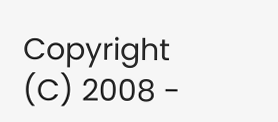Copyright (C) 2008 -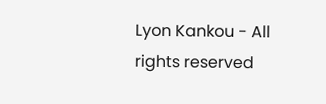Lyon Kankou - All rights reserved